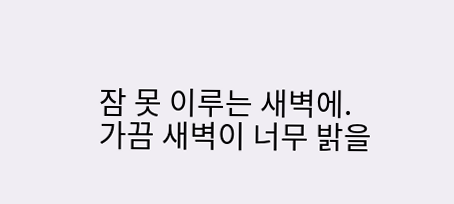잠 못 이루는 새벽에.
가끔 새벽이 너무 밝을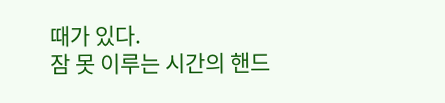때가 있다.
잠 못 이루는 시간의 핸드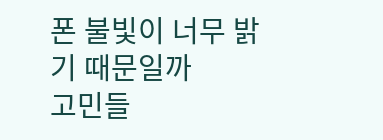폰 불빛이 너무 밝기 때문일까
고민들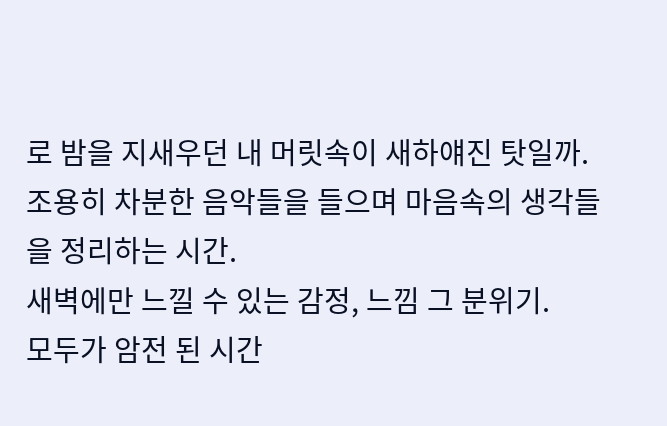로 밤을 지새우던 내 머릿속이 새하얘진 탓일까.
조용히 차분한 음악들을 들으며 마음속의 생각들을 정리하는 시간.
새벽에만 느낄 수 있는 감정, 느낌 그 분위기.
모두가 암전 된 시간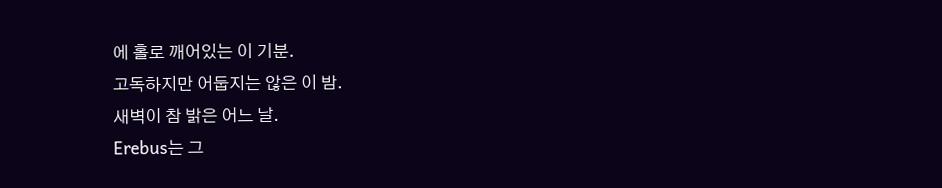에 홀로 깨어있는 이 기분.
고독하지만 어둡지는 않은 이 밤.
새벽이 참 밝은 어느 날.
Erebus는 그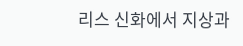리스 신화에서 지상과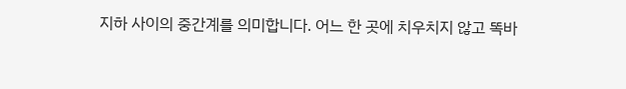지하 사이의 중간계를 의미합니다. 어느 한 곳에 치우치지 않고 똑바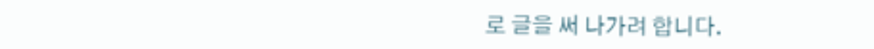로 글을 써 나가려 합니다.